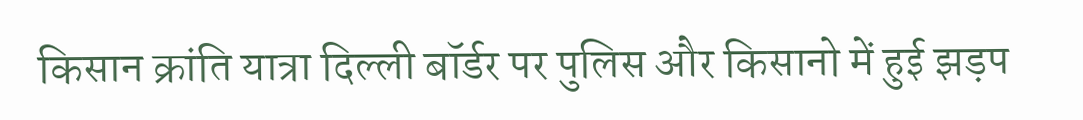किसान क्रांति यात्रा दिल्ली बॉर्डर पर पुलिस और किसानो में हुई झड़प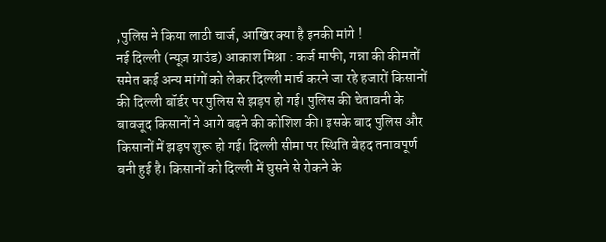,पुलिस ने किया लाठी चार्ज, आखिर क्या है इनकी मांगे !
नई दिल्ली (न्यूज़ ग्राउंड) आकाश मिश्रा : कर्ज माफी, गन्ना की कीमतों समेत कई अन्य मांगों को लेकर दिल्ली मार्च करने जा रहे हजारों किसानों की दिल्ली बॉर्डर पर पुलिस से झड़प हो गई। पुलिस की चेतावनी के बावजूद किसानों ने आगे बढ़ने की कोशिश की। इसके बाद पुलिस और किसानों में झड़प शुरू हो गई। दिल्ली सीमा पर स्थिति बेहद तनावपूर्ण बनी हुई है। किसानों को दिल्ली में घुसने से रोकने के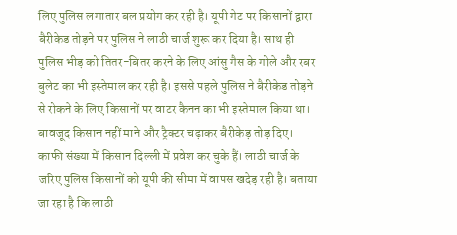लिए पुलिस लगातार बल प्रयोग कर रही है। यूपी गेट पर किसानों द्वारा बैरीकेड तोड़ने पर पुलिस ने लाठी चार्ज शुरू कर दिया है। साथ ही पुलिस भीड़ को तितर-बितर करने के लिए आंसु गैस के गोले और रबर बुलेट का भी इस्तेमाल कर रही है। इससे पहले पुलिस ने बैरीकेड तोड़ने से रोकने के लिए किसानों पर वाटर कैनन का भी इस्तेमाल किया था। बावजूद किसान नहीं माने और ट्रैक्टर चढ़ाकर बैरीकेड़ तोड़ दिए। काफी संख्या में किसान दिल्ली में प्रवेश कर चुके हैं। लाठी चार्ज के जरिए पुलिस किसानों को यूपी की सीमा में वापस खदेड़ रही है। बताया जा रहा है कि लाठी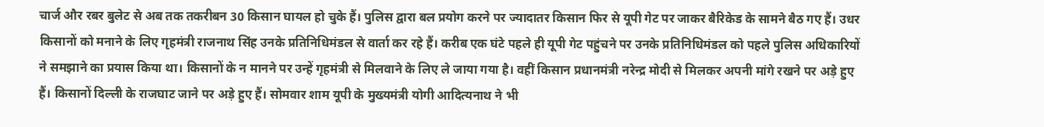चार्ज और रबर बुलेट से अब तक तकरीबन 30 किसान घायल हो चुके हैं। पुलिस द्वारा बल प्रयोग करने पर ज्यादातर किसान फिर से यूपी गेट पर जाकर बैरिकेड के सामने बैठ गए हैं। उधर किसानों को मनाने के लिए गृहमंत्री राजनाथ सिंह उनके प्रतिनिधिमंडल से वार्ता कर रहे हैं। करीब एक घंटे पहले ही यूपी गेट पहुंचने पर उनके प्रतिनिधिमंडल को पहले पुलिस अधिकारियों ने समझाने का प्रयास किया था। किसानों के न मानने पर उन्हें गृहमंत्री से मिलवाने के लिए ले जाया गया है। वहीं किसान प्रधानमंत्री नरेन्द्र मोदी से मिलकर अपनी मांगे रखने पर अड़े हुए हैं। किसानों दिल्ली के राजघाट जाने पर अड़े हुए हैं। सोमवार शाम यूपी के मुख्यमंत्री योगी आदित्यनाथ ने भी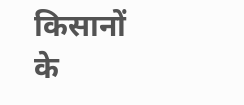किसानों के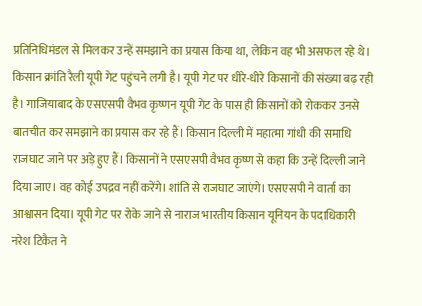प्रतिनिधिमंडल से मिलकर उन्हें समझाने का प्रयास किया था, लेकिन वह भी असफल रहे थे। किसान क्रांति रैली यूपी गेट पहुंचने लगी है। यूपी गेट पर धीरे-धीरे किसानों की संख्या बढ़ रही है। गाजियाबाद के एसएसपी वैभव कृष्णन यूपी गेट के पास ही किसानों को रोककर उनसे बातचीत कर समझाने का प्रयास कर रहे हैं। किसान दिल्ली में महात्मा गांधी की समाधि राजघाट जाने पर अड़े हुए हैं। किसानों ने एसएसपी वैभव कृष्ण से कहा कि उन्हें दिल्ली जाने दिया जाए। वह कोई उपद्रव नहीं करेंगे। शांति से राजघाट जाएंगे। एसएसपी ने वार्ता का आश्वासन दिया। यूपी गेट पर रोके जाने से नाराज भारतीय किसान यूनियन के पदाधिकारी नरेश टिकैत ने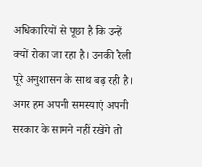अधिकारियों से पूछा है कि उन्हें क्यों रोका जा रहा है। उनकी रैली पूरे अनुशासन के साथ बढ़ रही है। अगर हम अपनी समस्याएं अपनी सरकार के सामने नहीं रखेंगे तो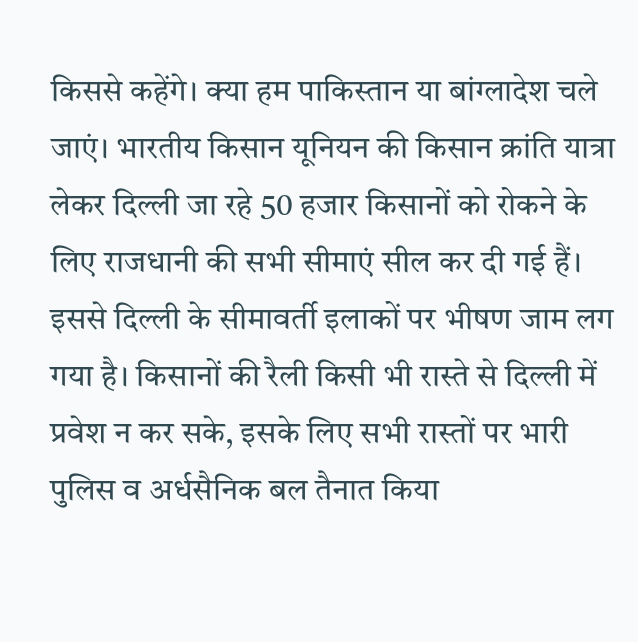किससे कहेंगे। क्या हम पाकिस्तान या बांग्लादेश चले जाएं। भारतीय किसान यूनियन की किसान क्रांति यात्रा लेकर दिल्ली जा रहे 50 हजार किसानों को रोकने के लिए राजधानी की सभी सीमाएं सील कर दी गई हैं। इससे दिल्ली के सीमावर्ती इलाकों पर भीषण जाम लग गया है। किसानों की रैली किसी भी रास्ते से दिल्ली में प्रवेश न कर सके, इसके लिए सभी रास्तों पर भारी पुलिस व अर्धसैनिक बल तैनात किया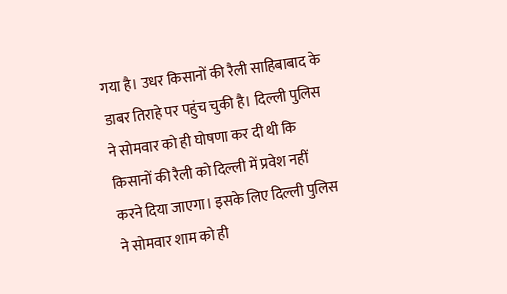गया है। उधर किसानों की रैली साहिबाबाद के डाबर तिराहे पर पहुंच चुकी है। दिल्ली पुलिस ने सोमवार को ही घोषणा कर दी थी कि किसानों की रैली को दिल्ली में प्रवेश नहीं करने दिया जाएगा। इसके लिए दिल्ली पुलिस ने सोमवार शाम को ही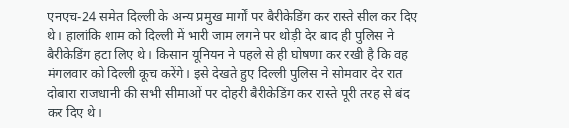एनएच-24 समेत दिल्ली के अन्य प्रमुख मार्गों पर बैरीकेडिंग कर रास्ते सील कर दिए थे। हालांकि शाम को दिल्ली में भारी जाम लगने पर थोड़ी देर बाद ही पुलिस ने बैरीकेडिंग हटा लिए थे। किसान यूनियन ने पहले से ही घोषणा कर रखी है कि वह मंगलवार को दिल्ली कूच करेंगे। इसे देखते हुए दिल्ली पुलिस ने सोमवार देर रात दोबारा राजधानी की सभी सीमाओं पर दोहरी बैरीकेडिंग कर रास्ते पूरी तरह से बंद कर दिए थे।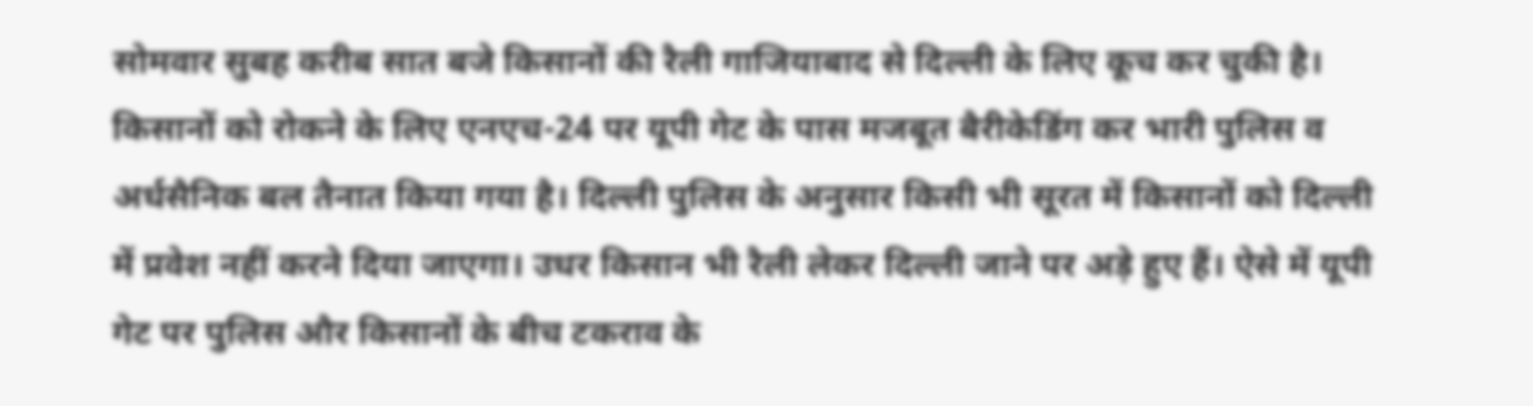सोमवार सुबह करीब सात बजे किसानों की रैली गाजियाबाद से दिल्ली के लिए कूच कर चुकी है। किसानों को रोकने के लिए एनएच-24 पर यूपी गेट के पास मजबूत बैरीकेडिंग कर भारी पुलिस व अर्धसैनिक बल तैनात किया गया है। दिल्ली पुलिस के अनुसार किसी भी सूरत में किसानों को दिल्ली में प्रवेश नहीं करने दिया जाएगा। उधर किसान भी रैली लेकर दिल्ली जाने पर अड़े हुए हैं। ऐसे में यूपी गेट पर पुलिस और किसानों के बीच टकराव के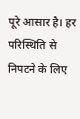पूरे आसार है। हर परिस्थिति से निपटने के लिए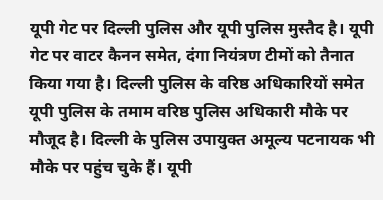यूपी गेट पर दिल्ली पुलिस और यूपी पुलिस मुस्तैद है। यूपी गेट पर वाटर कैनन समेत, दंगा नियंत्रण टीमों को तैनात किया गया है। दिल्ली पुलिस के वरिष्ठ अधिकारियों समेत यूपी पुलिस के तमाम वरिष्ठ पुलिस अधिकारी मौके पर मौजूद है। दिल्ली के पुलिस उपायुक्त अमूल्य पटनायक भी मौके पर पहुंच चुके हैं। यूपी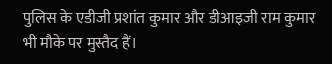पुलिस के एडीजी प्रशांत कुमार और डीआइजी राम कुमार भी मौके पर मुस्तैद हैं।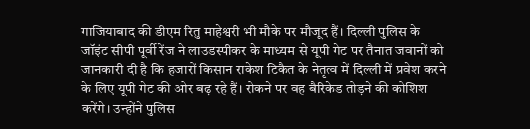गाजियाबाद की डीएम रितु माहेश्वरी भी मौके पर मौजूद हैं। दिल्ली पुलिस के जॉइंट सीपी पूर्वी रेंज ने लाउडस्पीकर के माध्यम से यूपी गेट पर तैनात जवानों को जानकारी दी है कि हजारों किसान राकेश टिकैत के नेतृत्व में दिल्ली में प्रवेश करने के लिए यूपी गेट की ओर बढ़ रहे हैं। रोकने पर वह बैरिकेड तोड़ने की कोशिश करेंगे। उन्होंने पुलिस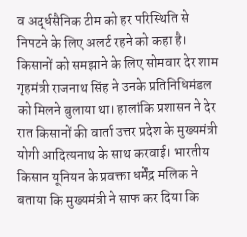व अर्द्धसैनिक टीम को हर परिस्थिति से निपटने के लिए अलर्ट रहने को कहा है। किसानों को समझाने के लिए सोमवार देर शाम गृहमंत्री राजनाथ सिंह ने उनके प्रतिनिधिमंडल को मिलने बुलाया था। हालांकि प्रशासन ने देर रात किसानों की वार्ता उत्तर प्रदेश के मुख्यमंत्री योगी आदित्यनाथ के साथ करवाई। भारतीय किसान यूनियन के प्रवक्ता धर्मेंद्र मलिक ने बताया कि मुख्यमंत्री ने साफ कर दिया कि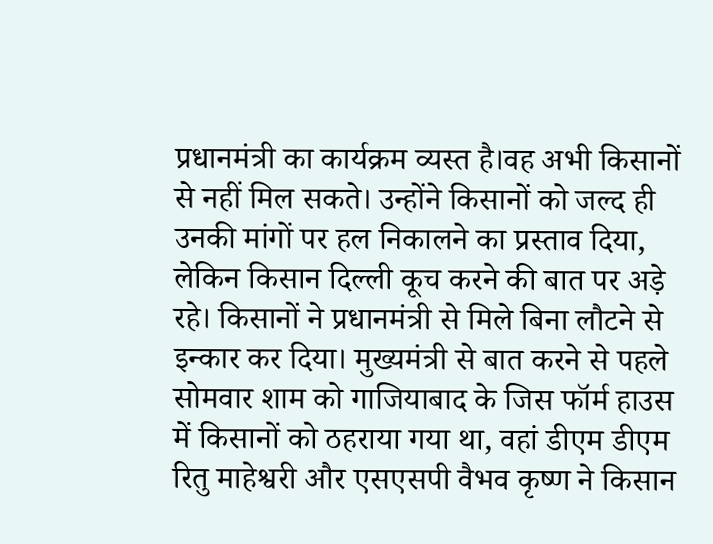प्रधानमंत्री का कार्यक्रम व्यस्त है।वह अभी किसानों से नहीं मिल सकते। उन्होंने किसानों को जल्द ही उनकी मांगों पर हल निकालने का प्रस्ताव दिया, लेकिन किसान दिल्ली कूच करने की बात पर अड़े रहे। किसानों ने प्रधानमंत्री से मिले बिना लौटने से इन्कार कर दिया। मुख्यमंत्री से बात करने से पहले सोमवार शाम को गाजियाबाद के जिस फॉर्म हाउस में किसानों को ठहराया गया था, वहां डीएम डीएम रितु माहेश्वरी और एसएसपी वैभव कृष्ण ने किसान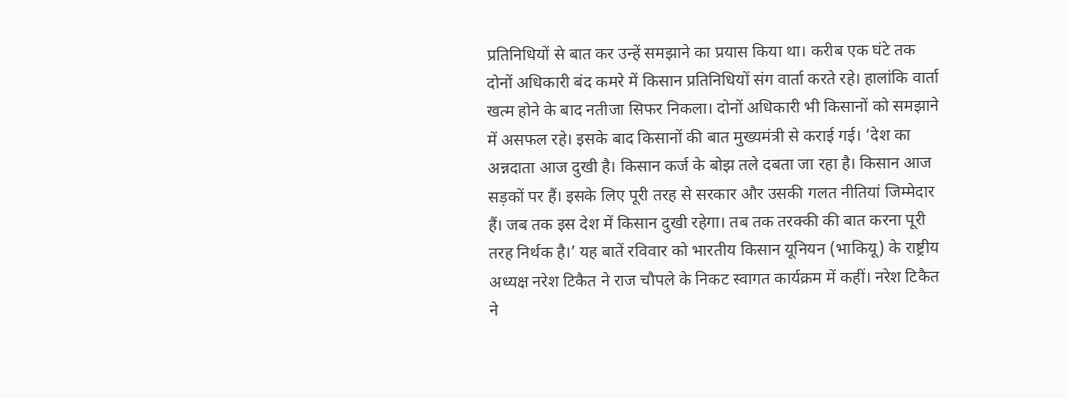प्रतिनिधियों से बात कर उन्हें समझाने का प्रयास किया था। करीब एक घंटे तक दोनों अधिकारी बंद कमरे में किसान प्रतिनिधियों संग वार्ता करते रहे। हालांकि वार्ता खत्म होने के बाद नतीजा सिफर निकला। दोनों अधिकारी भी किसानों को समझाने में असफल रहे। इसके बाद किसानों की बात मुख्यमंत्री से कराई गई। ‘देश का अन्नदाता आज दुखी है। किसान कर्ज के बोझ तले दबता जा रहा है। किसान आज सड़कों पर हैं। इसके लिए पूरी तरह से सरकार और उसकी गलत नीतियां जिम्मेदार हैं। जब तक इस देश में किसान दुखी रहेगा। तब तक तरक्की की बात करना पूरी तरह निर्थक है।’ यह बातें रविवार को भारतीय किसान यूनियन (भाकियू) के राष्ट्रीय अध्यक्ष नरेश टिकैत ने राज चौपले के निकट स्वागत कार्यक्रम में कहीं। नरेश टिकैत ने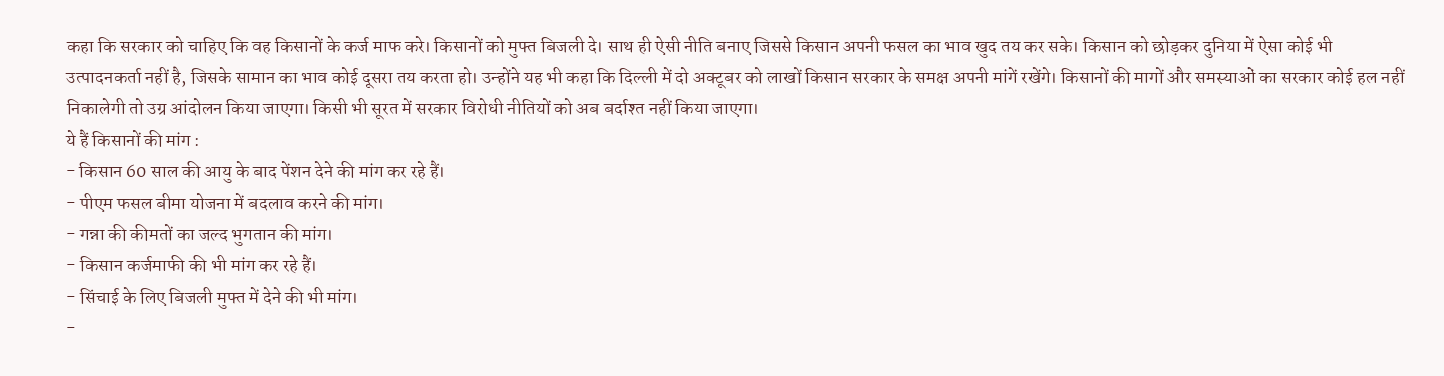कहा कि सरकार को चाहिए कि वह किसानों के कर्ज माफ करे। किसानों को मुफ्त बिजली दे। साथ ही ऐसी नीति बनाए जिससे किसान अपनी फसल का भाव खुद तय कर सके। किसान को छोड़कर दुनिया में ऐसा कोई भी उत्पादनकर्ता नहीं है, जिसके सामान का भाव कोई दूसरा तय करता हो। उन्होंने यह भी कहा कि दिल्ली में दो अक्टूबर को लाखों किसान सरकार के समक्ष अपनी मांगें रखेंगे। किसानों की मागों और समस्याओं का सरकार कोई हल नहीं निकालेगी तो उग्र आंदोलन किया जाएगा। किसी भी सूरत में सरकार विरोधी नीतियों को अब बर्दाश्त नहीं किया जाएगा।
ये हैं किसानों की मांग :
- किसान 60 साल की आयु के बाद पेंशन देने की मांग कर रहे हैं।
- पीएम फसल बीमा योजना में बदलाव करने की मांग।
- गन्ना की कीमतों का जल्द भुगतान की मांग।
- किसान कर्जमाफी की भी मांग कर रहे हैं।
- सिंचाई के लिए बिजली मुफ्त में देने की भी मांग।
-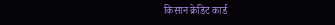किसान क्रेडिट कार्ड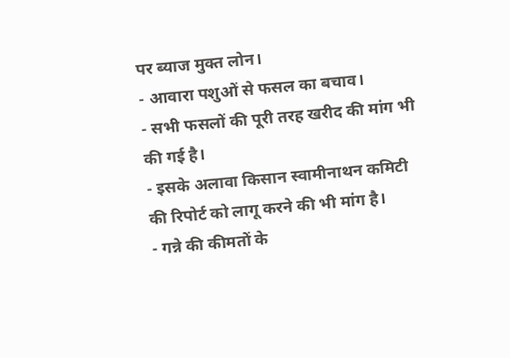पर ब्याज मुक्त लोन।
- आवारा पशुओं से फसल का बचाव।
- सभी फसलों की पूरी तरह खरीद की मांग भी की गई है।
- इसके अलावा किसान स्वामीनाथन कमिटी की रिपोर्ट को लागू करने की भी मांग है।
- गन्ने की कीमतों के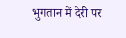भुगतान में देरी पर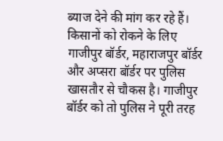ब्याज देने की मांग कर रहे हैं।
किसानों को रोकने के लिए गाजीपुर बॉर्डर, महाराजपुर बॉर्डर और अप्सरा बॉर्डर पर पुलिस खासतौर से चौकस है। गाजीपुर बॉर्डर को तो पुलिस ने पूरी तरह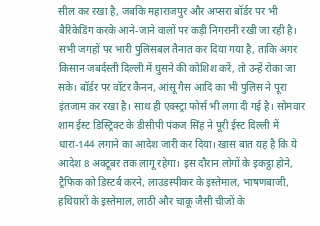सील कर रखा है, जबकि महाराजपुर और अप्सरा बॉर्डर पर भी बैरिकेडिंग करके आने-जाने वालों पर कड़ी निगरानी रखी जा रही है। सभी जगहों पर भारी पुलिसबल तैनात कर दिया गया है, ताकि अगर किसान जबर्दस्ती दिल्ली में घुसने की कोशिश करें, तो उन्हें रोका जा सके। बॉर्डर पर वॉटर कैनन, आंसू गैस आदि का भी पुलिस ने पूरा इंतजाम कर रखा है। साथ ही एक्स्ट्रा फोर्स भी लगा दी गई है। सोमवार शाम ईस्ट डिस्ट्रिक्ट के डीसीपी पंकज सिंह ने पूरी ईस्ट दिल्ली में धारा-144 लगाने का आदेश जारी कर दिया। खास बात यह है कि ये आदेश 8 अक्टूबर तक लागू रहेगा। इस दौरान लोगों के इकट्ठा होने, ट्रैफिक को डिस्टर्ब करने, लाउडस्पीकर के इस्तेमाल, भाषणबाजी, हथियारों के इस्तेमाल, लाठी और चाकू जैसी चीजों के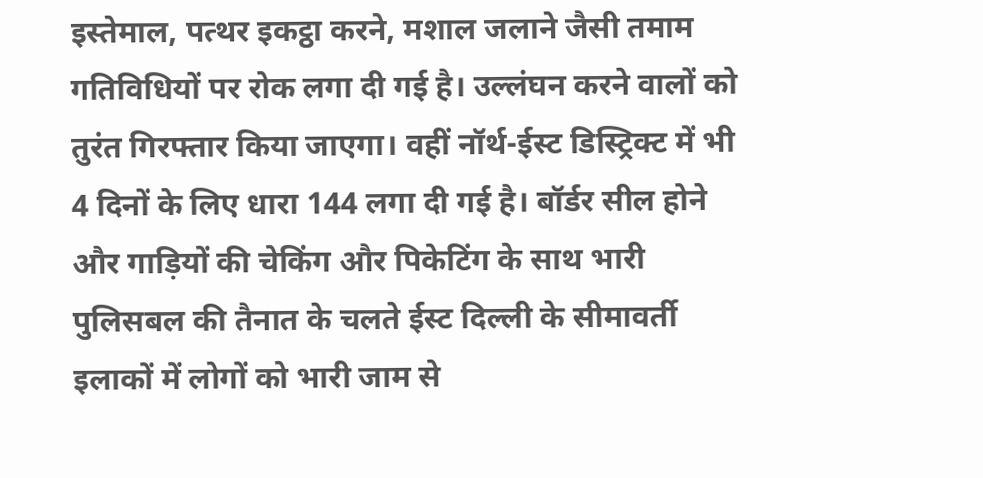इस्तेमाल, पत्थर इकट्ठा करने, मशाल जलाने जैसी तमाम गतिविधियों पर रोक लगा दी गई है। उल्लंघन करने वालों को तुरंत गिरफ्तार किया जाएगा। वहीं नॉर्थ-ईस्ट डिस्ट्रिक्ट में भी 4 दिनों के लिए धारा 144 लगा दी गई है। बॉर्डर सील होने और गाड़ियों की चेकिंग और पिकेटिंग के साथ भारी पुलिसबल की तैनात के चलते ईस्ट दिल्ली के सीमावर्ती इलाकों में लोगों को भारी जाम से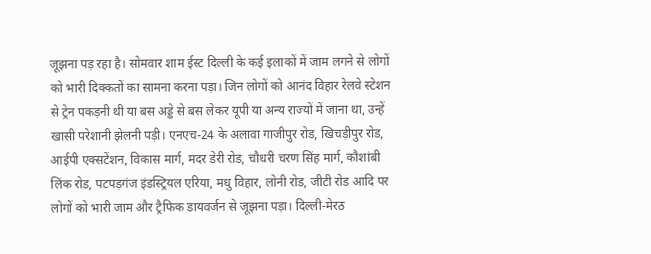जूझना पड़ रहा है। सोमवार शाम ईस्ट दिल्ली के कई इलाकों में जाम लगने से लोगों को भारी दिक्कतों का सामना करना पड़ा। जिन लोगों को आनंद विहार रेलवे स्टेशन से ट्रेन पकड़नी थी या बस अड्डे से बस लेकर यूपी या अन्य राज्यों में जाना था, उन्हें खासी परेशानी झेलनी पड़ी। एनएच-24 के अलावा गाजीपुर रोड, खिचड़ीपुर रोड, आईपी एक्सटेंशन, विकास मार्ग, मदर डेरी रोड, चौधरी चरण सिंह मार्ग, कौशांबी लिंक रोड, पटपड़गंज इंडस्ट्रियल एरिया, मधु विहार, लोनी रोड, जीटी रोड आदि पर लोगों को भारी जाम और ट्रैफिक डायवर्जन से जूझना पड़ा। दिल्ली-मेरठ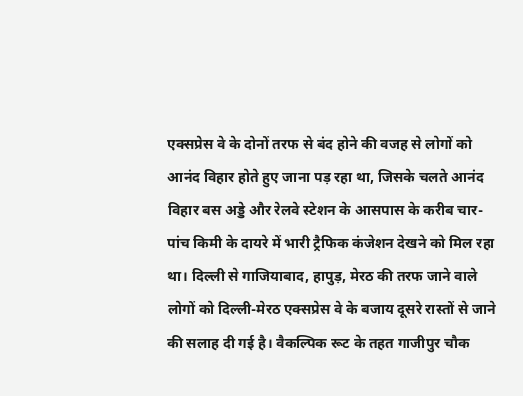एक्सप्रेस वे के दोनों तरफ से बंद होने की वजह से लोगों को आनंद विहार होते हुए जाना पड़ रहा था, जिसके चलते आनंद विहार बस अड्डे और रेलवे स्टेशन के आसपास के करीब चार-पांच किमी के दायरे में भारी ट्रैफिक कंजेशन देखने को मिल रहा था। दिल्ली से गाजियाबाद, हापुड़, मेरठ की तरफ जाने वाले लोगों को दिल्ली-मेरठ एक्सप्रेस वे के बजाय दूसरे रास्तों से जाने की सलाह दी गई है। वैकल्पिक रूट के तहत गाजीपुर चौक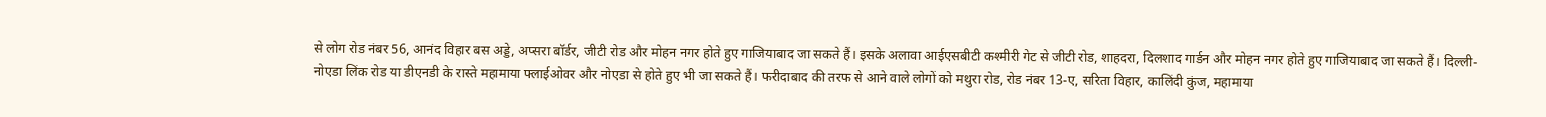से लोग रोड नंबर 56, आनंद विहार बस अड्डे, अप्सरा बॉर्डर, जीटी रोड और मोहन नगर होते हुए गाजियाबाद जा सकते हैं। इसके अलावा आईएसबीटी कश्मीरी गेट से जीटी रोड, शाहदरा, दिलशाद गार्डन और मोहन नगर होते हुए गाजियाबाद जा सकते हैं। दिल्ली-नोएडा लिंक रोड या डीएनडी के रास्ते महामाया फ्लाईओवर और नोएडा से होते हुए भी जा सकते हैं। फरीदाबाद की तरफ से आने वाले लोगों को मथुरा रोड, रोड नंबर 13-ए, सरिता विहार, कालिंदी कुंज, महामाया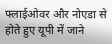फ्लाईओवर और नोएडा से होते हुए यूपी में जाने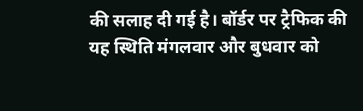की सलाह दी गई है। बॉर्डर पर ट्रैफिक की यह स्थिति मंगलवार और बुधवार को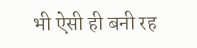भी ऐसी ही बनी रह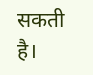सकती है।